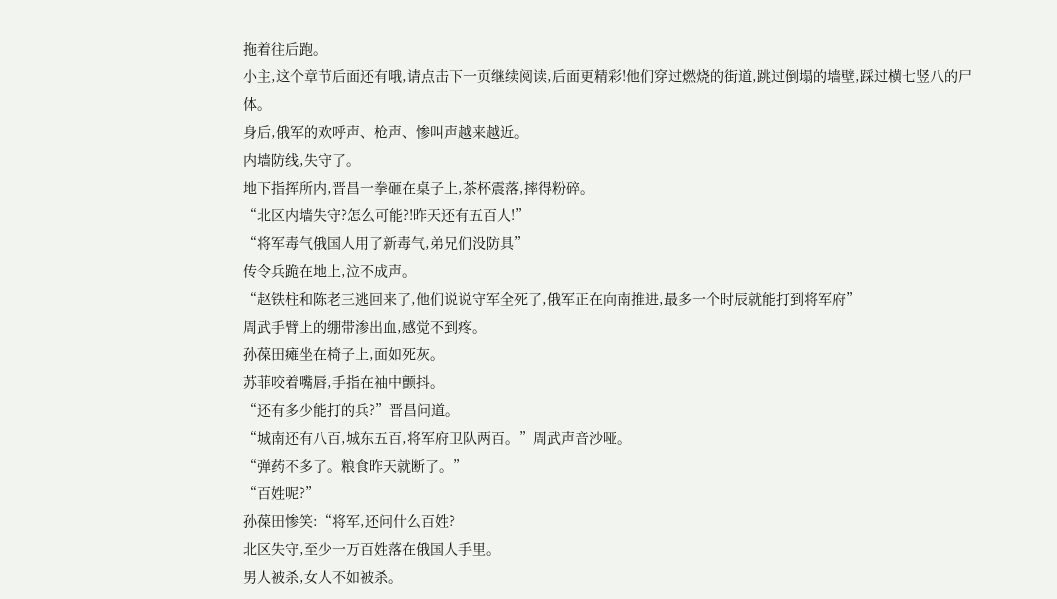拖着往后跑。
小主,这个章节后面还有哦,请点击下一页继续阅读,后面更精彩!他们穿过燃烧的街道,跳过倒塌的墙壁,踩过横七竖八的尸体。
身后,俄军的欢呼声、枪声、惨叫声越来越近。
内墙防线,失守了。
地下指挥所内,晋昌一拳砸在桌子上,茶杯震落,摔得粉碎。
“北区内墙失守?怎么可能?!昨天还有五百人!”
“将军毒气俄国人用了新毒气,弟兄们没防具”
传令兵跪在地上,泣不成声。
“赵铁柱和陈老三逃回来了,他们说说守军全死了,俄军正在向南推进,最多一个时辰就能打到将军府”
周武手臂上的绷带渗出血,感觉不到疼。
孙葆田瘫坐在椅子上,面如死灰。
苏菲咬着嘴唇,手指在袖中颤抖。
“还有多少能打的兵?”晋昌问道。
“城南还有八百,城东五百,将军府卫队两百。”周武声音沙哑。
“弹药不多了。粮食昨天就断了。”
“百姓呢?”
孙葆田惨笑:“将军,还问什么百姓?
北区失守,至少一万百姓落在俄国人手里。
男人被杀,女人不如被杀。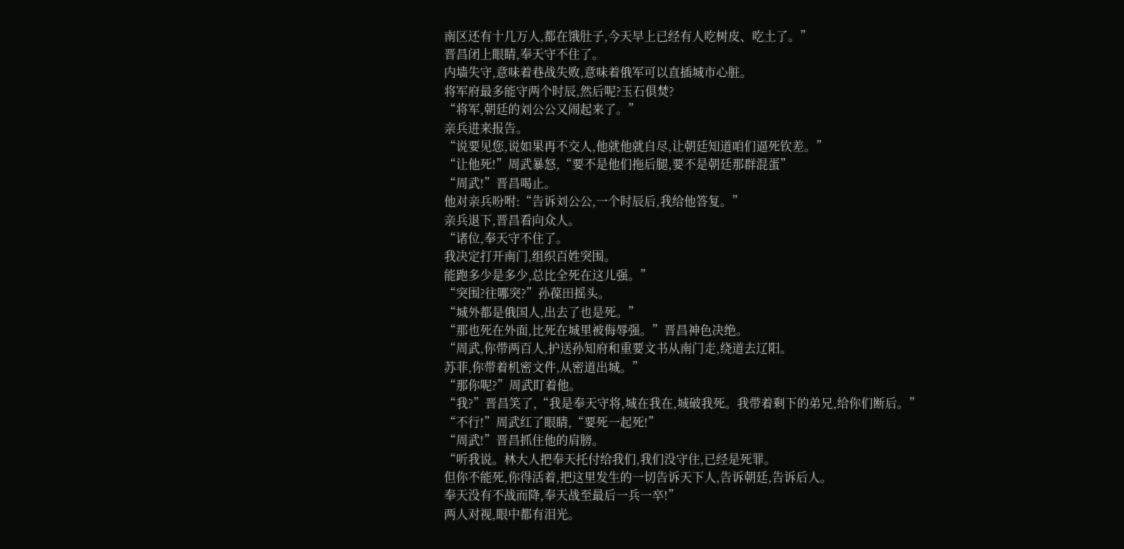南区还有十几万人,都在饿肚子,今天早上已经有人吃树皮、吃土了。”
晋昌闭上眼睛,奉天守不住了。
内墙失守,意味着巷战失败,意味着俄军可以直插城市心脏。
将军府最多能守两个时辰,然后呢?玉石俱焚?
“将军,朝廷的刘公公又闹起来了。”
亲兵进来报告。
“说要见您,说如果再不交人,他就他就自尽,让朝廷知道咱们逼死钦差。”
“让他死!”周武暴怒,“要不是他们拖后腿,要不是朝廷那群混蛋”
“周武!”晋昌喝止。
他对亲兵吩咐:“告诉刘公公,一个时辰后,我给他答复。”
亲兵退下,晋昌看向众人。
“诸位,奉天守不住了。
我决定打开南门,组织百姓突围。
能跑多少是多少,总比全死在这儿强。”
“突围?往哪突?”孙葆田摇头。
“城外都是俄国人,出去了也是死。”
“那也死在外面,比死在城里被侮辱强。”晋昌神色决绝。
“周武,你带两百人,护送孙知府和重要文书从南门走,绕道去辽阳。
苏菲,你带着机密文件,从密道出城。”
“那你呢?”周武盯着他。
“我?”晋昌笑了,“我是奉天守将,城在我在,城破我死。我带着剩下的弟兄,给你们断后。”
“不行!”周武红了眼睛,“要死一起死!”
“周武!”晋昌抓住他的肩膀。
“听我说。林大人把奉天托付给我们,我们没守住,已经是死罪。
但你不能死,你得活着,把这里发生的一切告诉天下人,告诉朝廷,告诉后人。
奉天没有不战而降,奉天战至最后一兵一卒!”
两人对视,眼中都有泪光。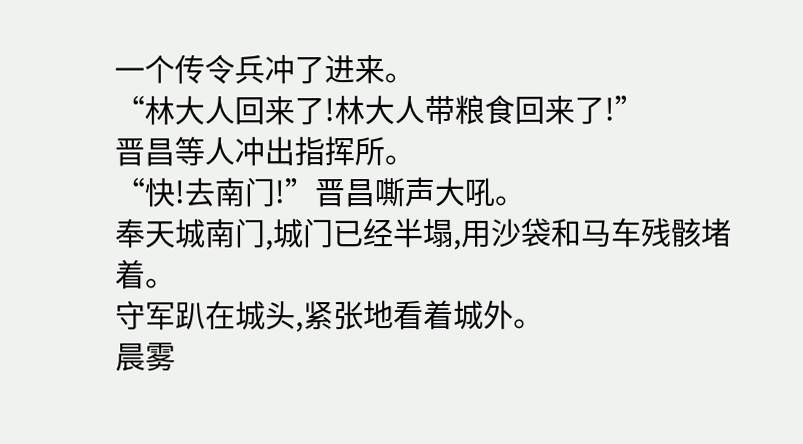一个传令兵冲了进来。
“林大人回来了!林大人带粮食回来了!”
晋昌等人冲出指挥所。
“快!去南门!”晋昌嘶声大吼。
奉天城南门,城门已经半塌,用沙袋和马车残骸堵着。
守军趴在城头,紧张地看着城外。
晨雾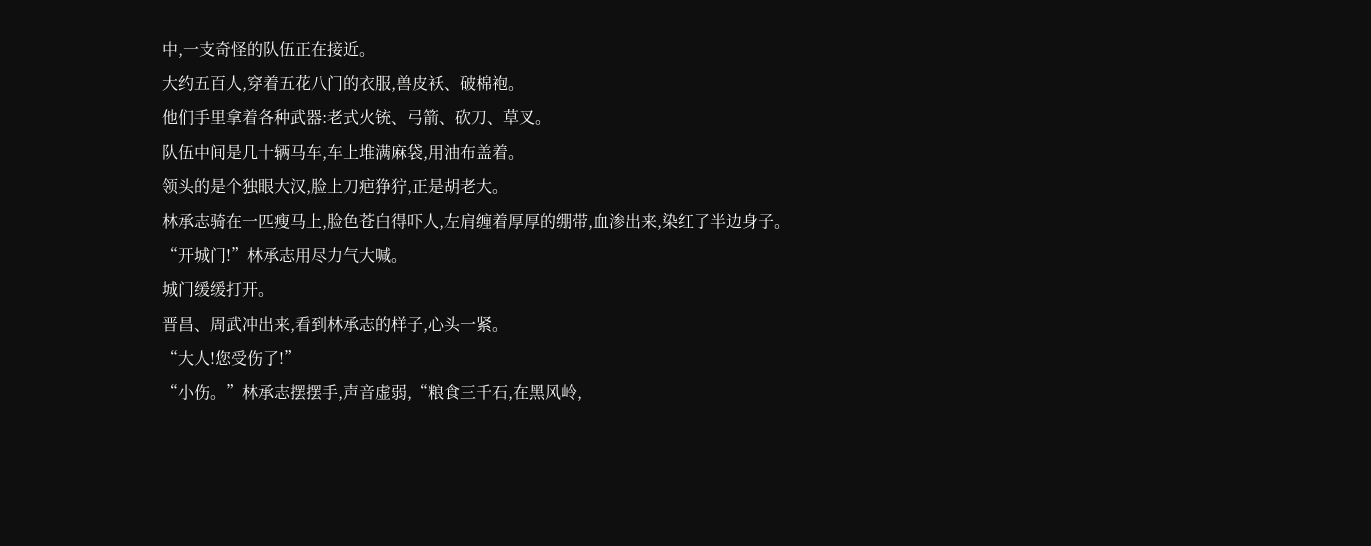中,一支奇怪的队伍正在接近。
大约五百人,穿着五花八门的衣服,兽皮袄、破棉袍。
他们手里拿着各种武器:老式火铳、弓箭、砍刀、草叉。
队伍中间是几十辆马车,车上堆满麻袋,用油布盖着。
领头的是个独眼大汉,脸上刀疤狰狞,正是胡老大。
林承志骑在一匹瘦马上,脸色苍白得吓人,左肩缠着厚厚的绷带,血渗出来,染红了半边身子。
“开城门!”林承志用尽力气大喊。
城门缓缓打开。
晋昌、周武冲出来,看到林承志的样子,心头一紧。
“大人!您受伤了!”
“小伤。”林承志摆摆手,声音虚弱,“粮食三千石,在黑风岭,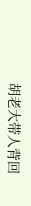胡老大带人背回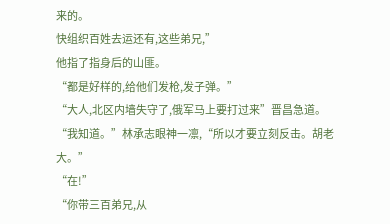来的。
快组织百姓去运还有,这些弟兄,”
他指了指身后的山匪。
“都是好样的,给他们发枪,发子弹。”
“大人,北区内墙失守了,俄军马上要打过来”晋昌急道。
“我知道。”林承志眼神一凛,“所以才要立刻反击。胡老大。”
“在!”
“你带三百弟兄,从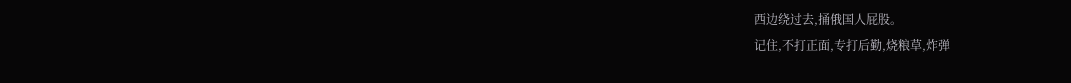西边绕过去,捅俄国人屁股。
记住,不打正面,专打后勤,烧粮草,炸弹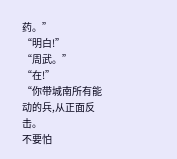药。”
“明白!”
“周武。”
“在!”
“你带城南所有能动的兵,从正面反击。
不要怕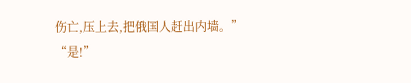伤亡,压上去,把俄国人赶出内墙。”
“是!”